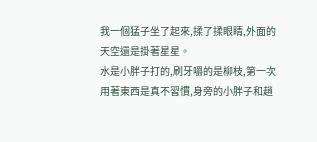我一個猛子坐了起來,揉了揉眼睛,外面的天空還是掛著星星。
水是小胖子打的,刷牙嚼的是柳枝,第一次用著東西是真不習慣,身旁的小胖子和趙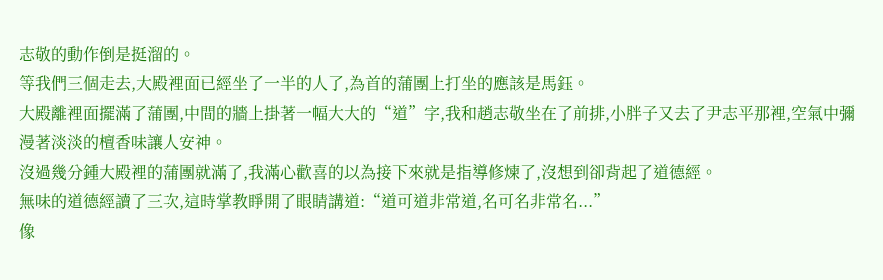志敬的動作倒是挺溜的。
等我們三個走去,大殿裡面已經坐了一半的人了,為首的蒲團上打坐的應該是馬鈺。
大殿離裡面擺滿了蒲團,中間的牆上掛著一幅大大的“道”字,我和趙志敬坐在了前排,小胖子又去了尹志平那裡,空氣中彌漫著淡淡的檀香味讓人安神。
沒過幾分鍾大殿裡的蒲團就滿了,我滿心歡喜的以為接下來就是指導修煉了,沒想到卻背起了道德經。
無味的道德經讀了三次,這時掌教睜開了眼睛講道:“道可道非常道,名可名非常名...”
像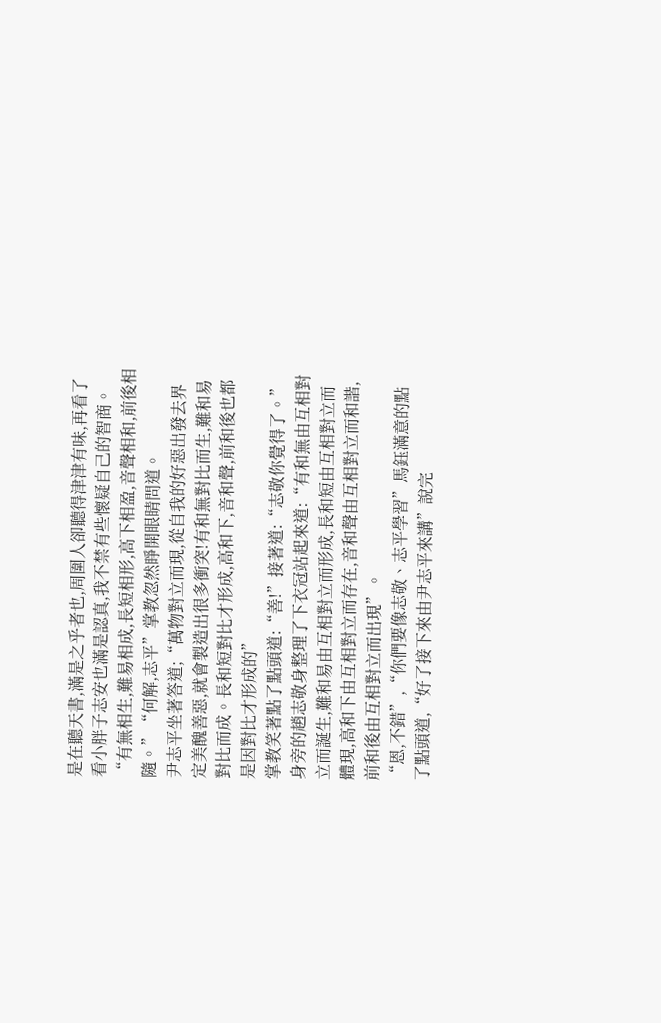是在聽天書,滿是之乎者也,周圍人卻聽得津津有味,再看了看小胖子志安也滿是認真,我不禁有些懷疑自己的智商。
“有無相生,難易相成,長短相形,高下相盈,音聲相和,前後相隨。”“何解,志平”掌教忽然睜開眼睛問道。
尹志平坐著答道;“萬物對立而現,從自我的好惡出發去界定美醜善惡,就會製造出很多衝突!有和無對比而生,難和易對比而成。長和短對比才形成,高和下,音和聲,前和後也都是因對比才形成的”
掌教笑著點了點頭道:“善!”接著道:“志敬你覺得了。”
身旁的趙志敬身整理了下衣冠站起來道:“有和無由互相對立而誕生,難和易由互相對立而形成,長和短由互相對立而體現,高和下由互相對立而存在,音和聲由互相對立而和諧,前和後由互相對立而出現”。
“恩,不錯”,“你們要像志敬、志平學習”馬鈺滿意的點了點頭道,“好了接下來由尹志平來講”說完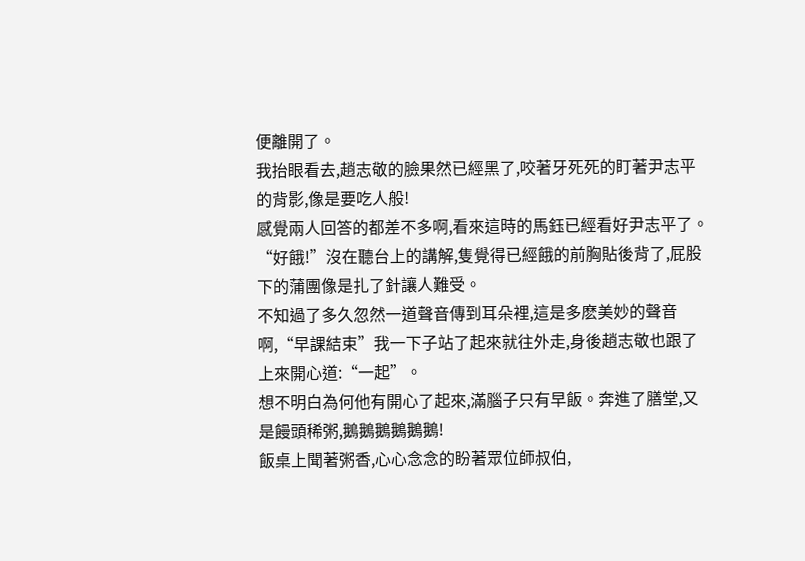便離開了。
我抬眼看去,趙志敬的臉果然已經黑了,咬著牙死死的盯著尹志平的背影,像是要吃人般!
感覺兩人回答的都差不多啊,看來這時的馬鈺已經看好尹志平了。
“好餓!”沒在聽台上的講解,隻覺得已經餓的前胸貼後背了,屁股下的蒲團像是扎了針讓人難受。
不知過了多久忽然一道聲音傳到耳朵裡,這是多麽美妙的聲音啊,“早課結束”我一下子站了起來就往外走,身後趙志敬也跟了上來開心道:“一起”。
想不明白為何他有開心了起來,滿腦子只有早飯。奔進了膳堂,又是饅頭稀粥,鵝鵝鵝鵝鵝鵝!
飯桌上聞著粥香,心心念念的盼著眾位師叔伯,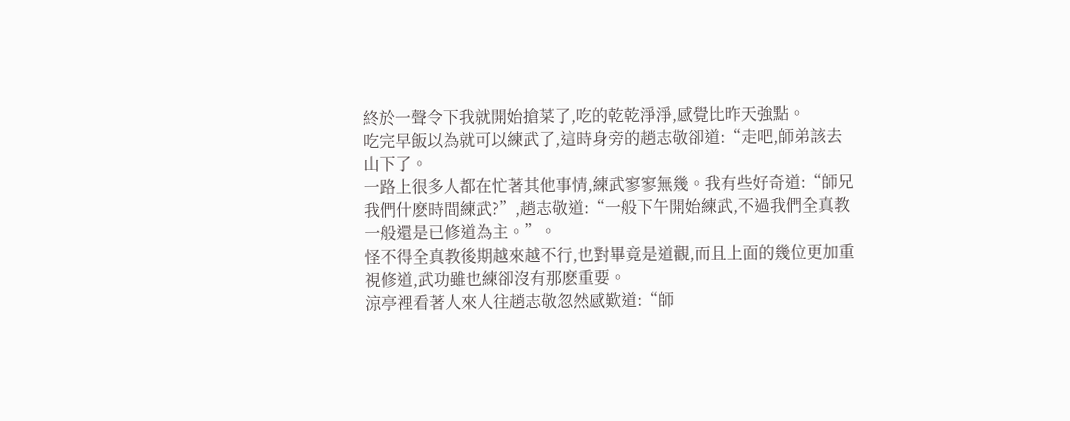終於一聲令下我就開始搶菜了,吃的乾乾淨淨,感覺比昨天強點。
吃完早飯以為就可以練武了,這時身旁的趙志敬卻道:“走吧,師弟該去山下了。
一路上很多人都在忙著其他事情,練武寥寥無幾。我有些好奇道:“師兄我們什麽時間練武?”,趙志敬道:“一般下午開始練武,不過我們全真教一般還是已修道為主。”。
怪不得全真教後期越來越不行,也對畢竟是道觀,而且上面的幾位更加重視修道,武功雖也練卻沒有那麽重要。
涼亭裡看著人來人往趙志敬忽然感歎道:“師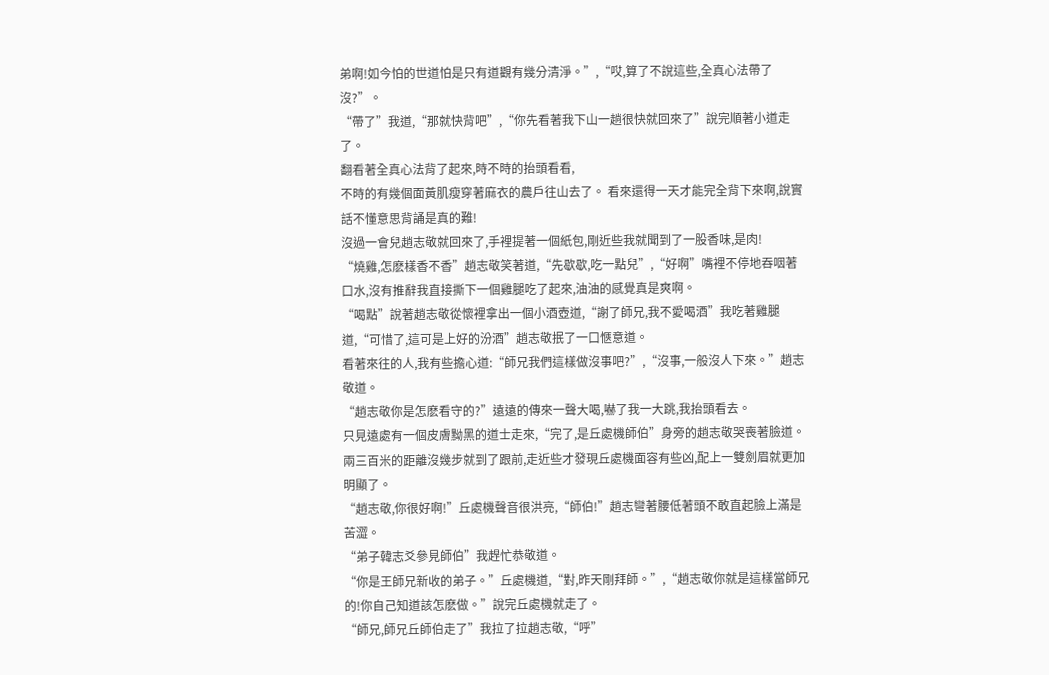弟啊!如今怕的世道怕是只有道觀有幾分清淨。”,“哎,算了不說這些,全真心法帶了沒?”。
“帶了”我道,“那就快背吧”,“你先看著我下山一趟很快就回來了”說完順著小道走了。
翻看著全真心法背了起來,時不時的抬頭看看,
不時的有幾個面黃肌瘦穿著麻衣的農戶往山去了。 看來還得一天才能完全背下來啊,說實話不懂意思背誦是真的難!
沒過一會兒趙志敬就回來了,手裡提著一個紙包,剛近些我就聞到了一股香味,是肉!
“燒雞,怎麽樣香不香”趙志敬笑著道,“先歇歇,吃一點兒”,“好啊”嘴裡不停地吞咽著口水,沒有推辭我直接撕下一個雞腿吃了起來,油油的感覺真是爽啊。
“喝點”說著趙志敬從懷裡拿出一個小酒壺道,“謝了師兄,我不愛喝酒”我吃著雞腿道,“可惜了,這可是上好的汾酒”趙志敬抿了一口愜意道。
看著來往的人,我有些擔心道:“師兄我們這樣做沒事吧?”,“沒事,一般沒人下來。”趙志敬道。
“趙志敬你是怎麽看守的?”遠遠的傳來一聲大喝,嚇了我一大跳,我抬頭看去。
只見遠處有一個皮膚黝黑的道士走來,“完了,是丘處機師伯”身旁的趙志敬哭喪著臉道。
兩三百米的距離沒幾步就到了跟前,走近些才發現丘處機面容有些凶,配上一雙劍眉就更加明顯了。
“趙志敬,你很好啊!”丘處機聲音很洪亮,“師伯!”趙志彎著腰低著頭不敢直起臉上滿是苦澀。
“弟子韓志爻參見師伯”我趕忙恭敬道。
“你是王師兄新收的弟子。”丘處機道,“對,昨天剛拜師。”,“趙志敬你就是這樣當師兄的!你自己知道該怎麽做。”說完丘處機就走了。
“師兄,師兄丘師伯走了”我拉了拉趙志敬,“呼”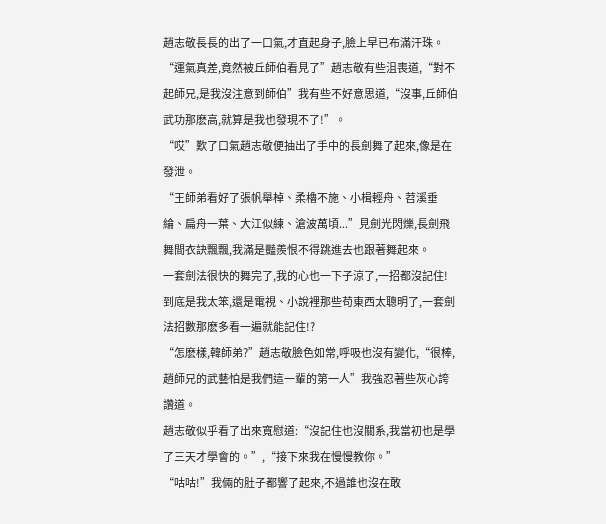趙志敬長長的出了一口氣,才直起身子,臉上早已布滿汗珠。
“運氣真差,竟然被丘師伯看見了”趙志敬有些沮喪道,“對不起師兄,是我沒注意到師伯”我有些不好意思道,“沒事,丘師伯武功那麽高,就算是我也發現不了!”。
“哎”歎了口氣趙志敬便抽出了手中的長劍舞了起來,像是在發泄。
“王師弟看好了張帆舉棹、柔櫓不施、小楫輕舟、苕溪垂綸、扁舟一葉、大江似練、滄波萬頃...”見劍光閃爍,長劍飛舞間衣訣飄飄,我滿是豔羨恨不得跳進去也跟著舞起來。
一套劍法很快的舞完了,我的心也一下子涼了,一招都沒記住!到底是我太笨,還是電視、小說裡那些苟東西太聰明了,一套劍法招數那麽多看一遍就能記住!?
“怎麽樣,韓師弟?”趙志敬臉色如常,呼吸也沒有變化,“很棒,趙師兄的武藝怕是我們這一輩的第一人”我強忍著些灰心誇讚道。
趙志敬似乎看了出來寬慰道:“沒記住也沒關系,我當初也是學了三天才學會的。”,“接下來我在慢慢教你。”
“咕咕!”我倆的肚子都響了起來,不過誰也沒在敢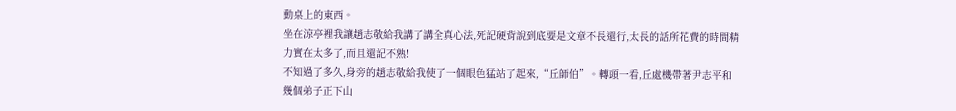動桌上的東西。
坐在涼亭裡我讓趙志敬給我講了講全真心法,死記硬背說到底要是文章不長還行,太長的話所花費的時間精力實在太多了,而且還記不熟!
不知過了多久,身旁的趙志敬給我使了一個眼色猛站了起來,“丘師伯”。轉頭一看,丘處機帶著尹志平和幾個弟子正下山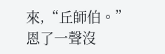來,“丘師伯。”
恩了一聲沒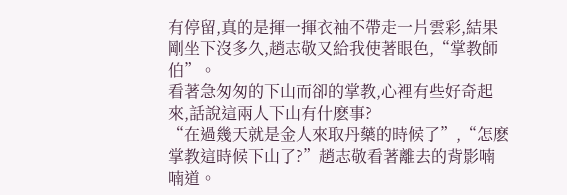有停留,真的是揮一揮衣袖不帶走一片雲彩,結果剛坐下沒多久,趙志敬又給我使著眼色,“掌教師伯”。
看著急匆匆的下山而卻的掌教,心裡有些好奇起來,話說這兩人下山有什麽事?
“在過幾天就是金人來取丹藥的時候了”,“怎麽掌教這時候下山了?”趙志敬看著離去的背影喃喃道。